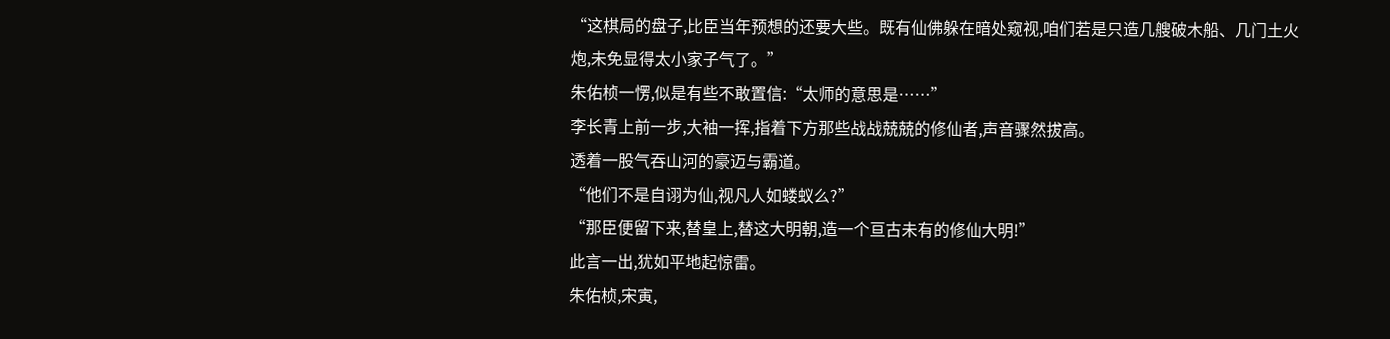“这棋局的盘子,比臣当年预想的还要大些。既有仙佛躲在暗处窥视,咱们若是只造几艘破木船、几门土火炮,未免显得太小家子气了。”
朱佑桢一愣,似是有些不敢置信:“太师的意思是……”
李长青上前一步,大袖一挥,指着下方那些战战兢兢的修仙者,声音骤然拔高。
透着一股气吞山河的豪迈与霸道。
“他们不是自诩为仙,视凡人如蝼蚁么?”
“那臣便留下来,替皇上,替这大明朝,造一个亘古未有的修仙大明!”
此言一出,犹如平地起惊雷。
朱佑桢,宋寅,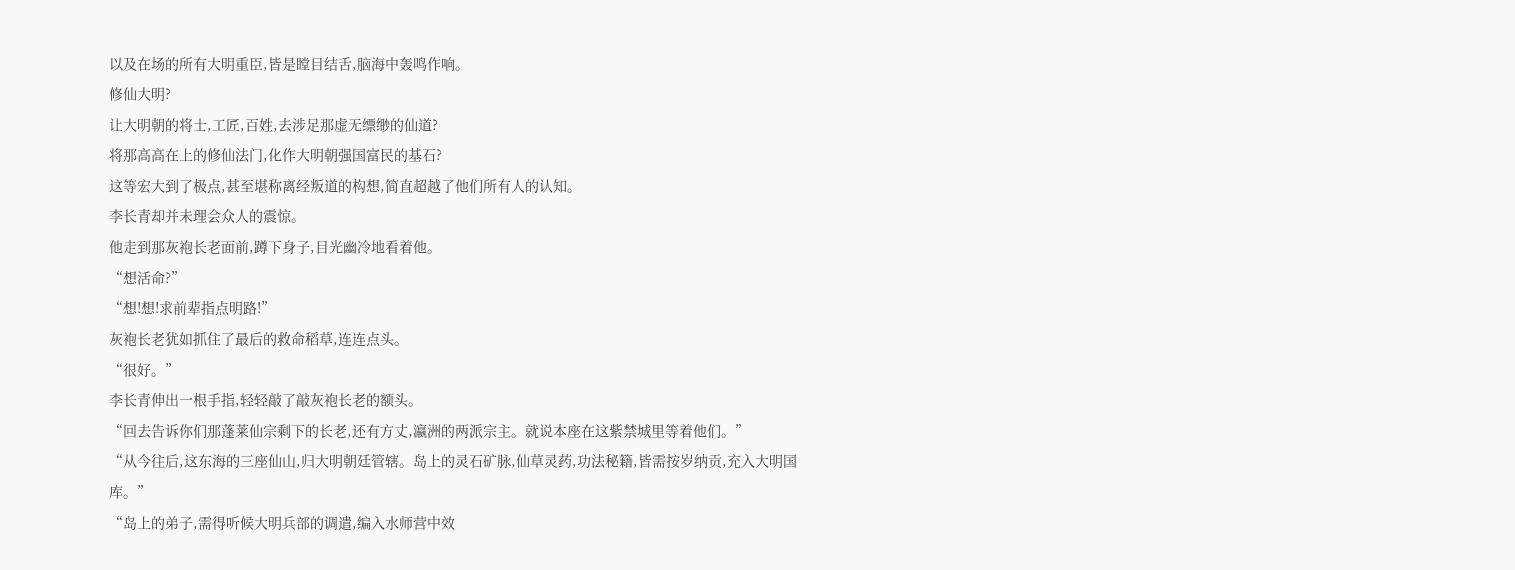以及在场的所有大明重臣,皆是瞠目结舌,脑海中轰鸣作响。
修仙大明?
让大明朝的将士,工匠,百姓,去涉足那虚无缥缈的仙道?
将那高高在上的修仙法门,化作大明朝强国富民的基石?
这等宏大到了极点,甚至堪称离经叛道的构想,简直超越了他们所有人的认知。
李长青却并未理会众人的震惊。
他走到那灰袍长老面前,蹲下身子,目光幽冷地看着他。
“想活命?”
“想!想!求前辈指点明路!”
灰袍长老犹如抓住了最后的救命稻草,连连点头。
“很好。”
李长青伸出一根手指,轻轻敲了敲灰袍长老的额头。
“回去告诉你们那蓬莱仙宗剩下的长老,还有方丈,瀛洲的两派宗主。就说本座在这紫禁城里等着他们。”
“从今往后,这东海的三座仙山,归大明朝廷管辖。岛上的灵石矿脉,仙草灵药,功法秘籍,皆需按岁纳贡,充入大明国库。”
“岛上的弟子,需得听候大明兵部的调遣,编入水师营中效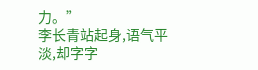力。”
李长青站起身,语气平淡,却字字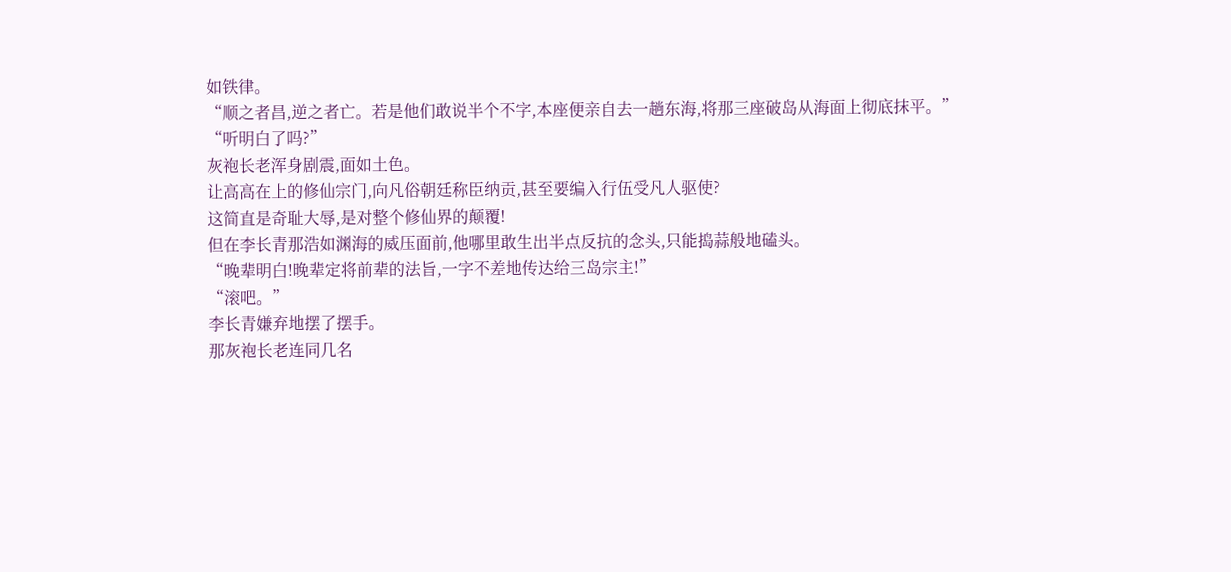如铁律。
“顺之者昌,逆之者亡。若是他们敢说半个不字,本座便亲自去一趟东海,将那三座破岛从海面上彻底抹平。”
“听明白了吗?”
灰袍长老浑身剧震,面如土色。
让高高在上的修仙宗门,向凡俗朝廷称臣纳贡,甚至要编入行伍受凡人驱使?
这简直是奇耻大辱,是对整个修仙界的颠覆!
但在李长青那浩如渊海的威压面前,他哪里敢生出半点反抗的念头,只能捣蒜般地磕头。
“晚辈明白!晚辈定将前辈的法旨,一字不差地传达给三岛宗主!”
“滚吧。”
李长青嫌弃地摆了摆手。
那灰袍长老连同几名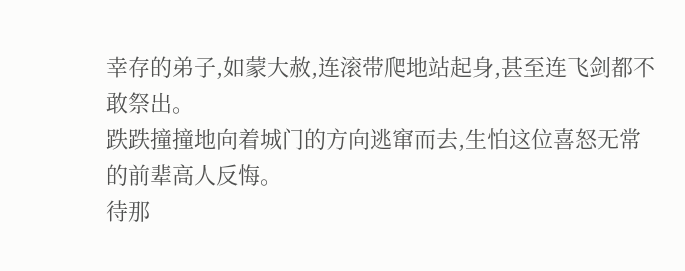幸存的弟子,如蒙大赦,连滚带爬地站起身,甚至连飞剑都不敢祭出。
跌跌撞撞地向着城门的方向逃窜而去,生怕这位喜怒无常的前辈高人反悔。
待那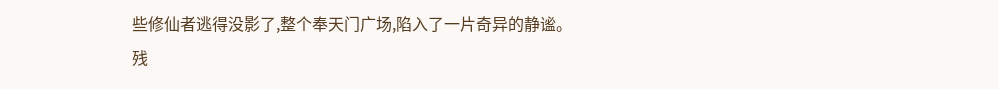些修仙者逃得没影了,整个奉天门广场,陷入了一片奇异的静谧。
残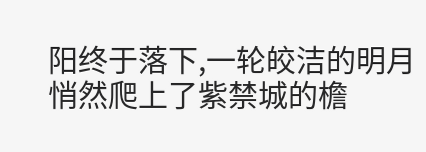阳终于落下,一轮皎洁的明月悄然爬上了紫禁城的檐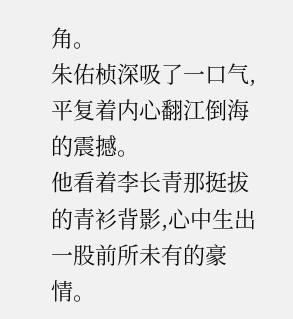角。
朱佑桢深吸了一口气,平复着内心翻江倒海的震撼。
他看着李长青那挺拔的青衫背影,心中生出一股前所未有的豪情。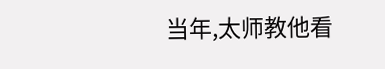当年,太师教他看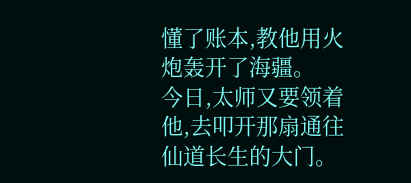懂了账本,教他用火炮轰开了海疆。
今日,太师又要领着他,去叩开那扇通往仙道长生的大门。